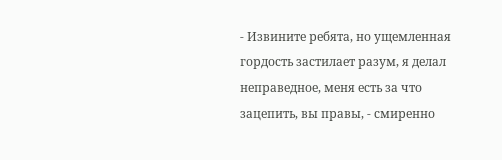- Извините ребята, но ущемленная гордость застилает разум, я делал неправедное, меня есть за что зацепить, вы правы, - смиренно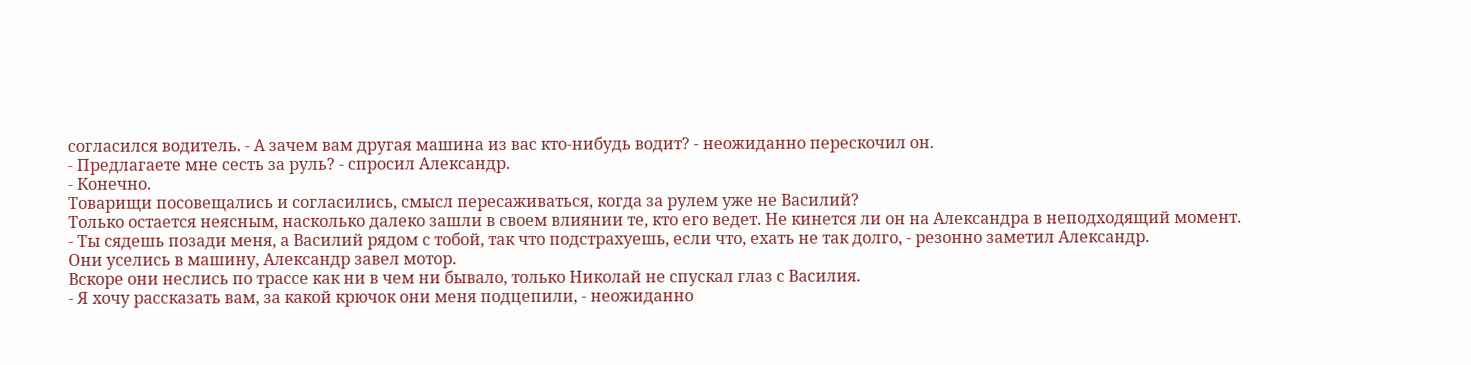согласился водитель. - А зачем вам другая машина из вас кто-нибудь водит? - неожиданно перескочил он.
- Предлагаете мне сесть за руль? - спросил Александр.
- Конечно.
Товарищи посовещались и согласились, смысл пересаживаться, когда за рулем уже не Василий?
Только остается неясным, насколько далеко зашли в своем влиянии те, кто его ведет. Не кинется ли он на Александра в неподходящий момент.
- Ты сядешь позади меня, а Василий рядом с тобой, так что подстрахуешь, если что, ехать не так долго, - резонно заметил Александр.
Они уселись в машину, Александр завел мотор.
Вскоре они неслись по трассе как ни в чем ни бывало, только Николай не спускал глаз с Василия.
- Я хочу рассказать вам, за какой крючок они меня подцепили, - неожиданно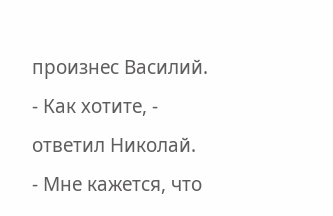произнес Василий.
- Как хотите, - ответил Николай.
- Мне кажется, что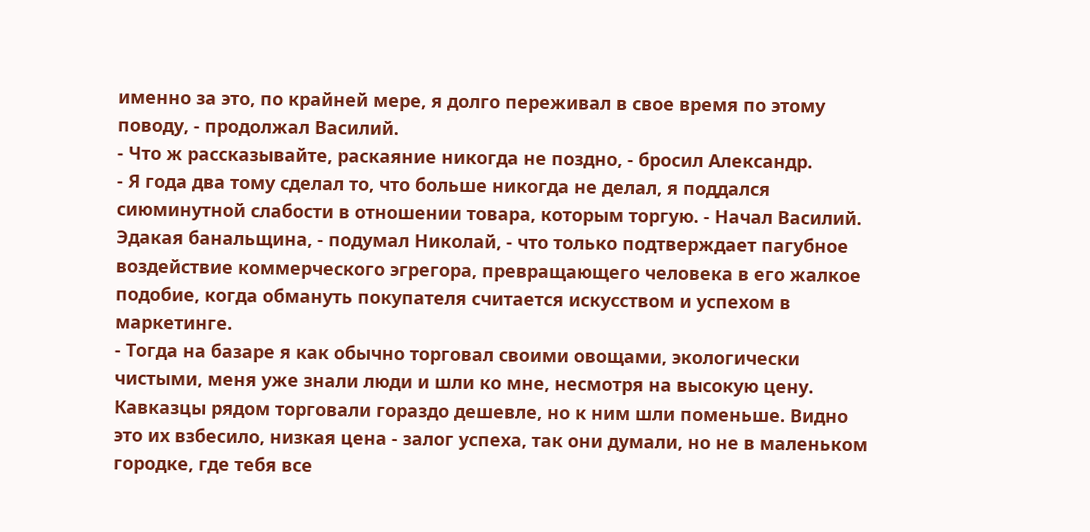именно за это, по крайней мере, я долго переживал в свое время по этому поводу, - продолжал Василий.
- Что ж рассказывайте, раскаяние никогда не поздно, - бросил Александр.
- Я года два тому сделал то, что больше никогда не делал, я поддался сиюминутной слабости в отношении товара, которым торгую. - Начал Василий.
Эдакая банальщина, - подумал Николай, - что только подтверждает пагубное воздействие коммерческого эгрегора, превращающего человека в его жалкое подобие, когда обмануть покупателя считается искусством и успехом в маркетинге.
- Тогда на базаре я как обычно торговал своими овощами, экологически чистыми, меня уже знали люди и шли ко мне, несмотря на высокую цену. Кавказцы рядом торговали гораздо дешевле, но к ним шли поменьше. Видно это их взбесило, низкая цена - залог успеха, так они думали, но не в маленьком городке, где тебя все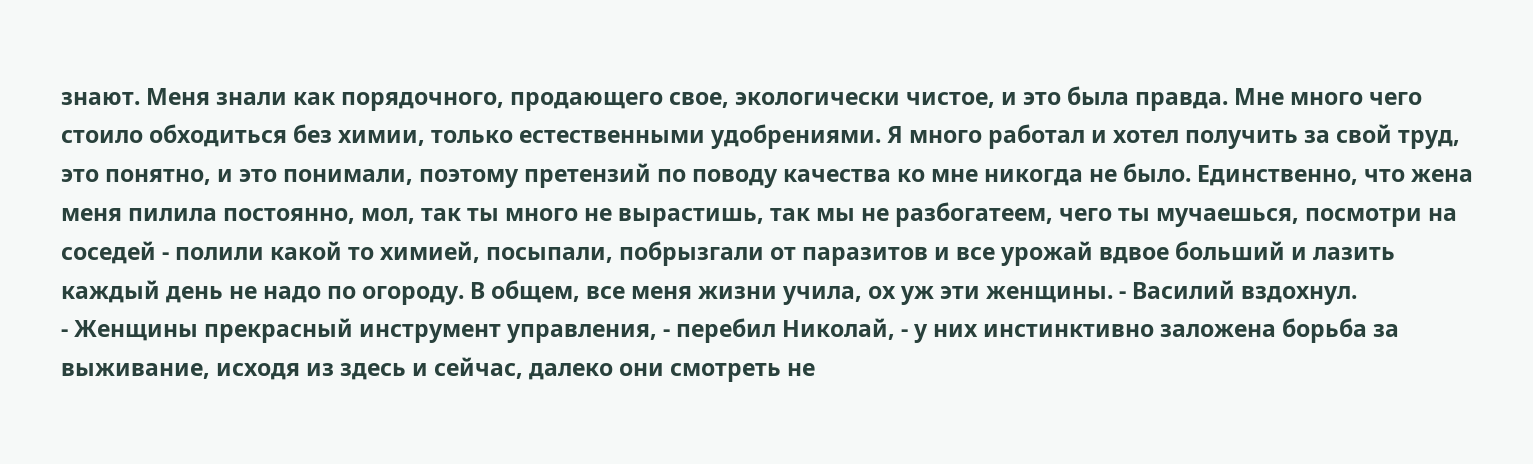знают. Меня знали как порядочного, продающего свое, экологически чистое, и это была правда. Мне много чего стоило обходиться без химии, только естественными удобрениями. Я много работал и хотел получить за свой труд, это понятно, и это понимали, поэтому претензий по поводу качества ко мне никогда не было. Единственно, что жена меня пилила постоянно, мол, так ты много не вырастишь, так мы не разбогатеем, чего ты мучаешься, посмотри на соседей - полили какой то химией, посыпали, побрызгали от паразитов и все урожай вдвое больший и лазить каждый день не надо по огороду. В общем, все меня жизни учила, ох уж эти женщины. - Василий вздохнул.
- Женщины прекрасный инструмент управления, - перебил Николай, - у них инстинктивно заложена борьба за выживание, исходя из здесь и сейчас, далеко они смотреть не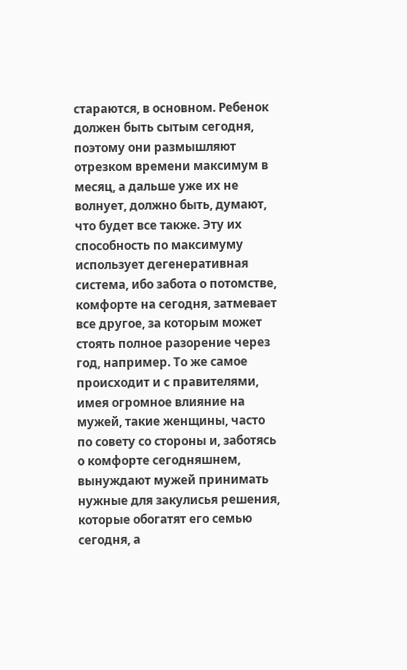стараются, в основном. Ребенок должен быть сытым сегодня, поэтому они размышляют отрезком времени максимум в месяц, а дальше уже их не волнует, должно быть, думают, что будет все также. Эту их способность по максимуму использует дегенеративная система, ибо забота о потомстве, комфорте на сегодня, затмевает все другое, за которым может стоять полное разорение через год, например. То же самое происходит и с правителями, имея огромное влияние на мужей, такие женщины, часто по совету со стороны и, заботясь о комфорте сегодняшнем, вынуждают мужей принимать нужные для закулисья решения, которые обогатят его семью сегодня, а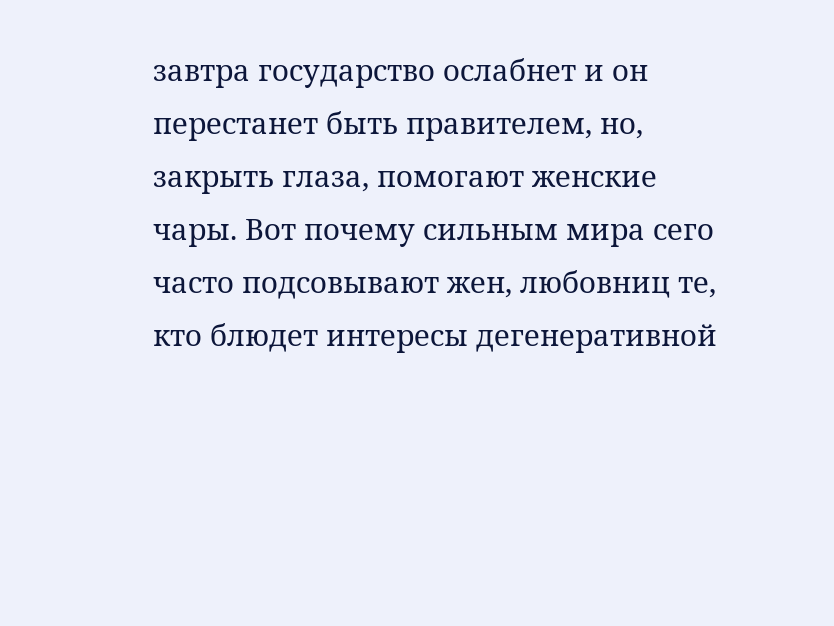завтра государство ослабнет и он перестанет быть правителем, но, закрыть глаза, помогают женские чары. Вот почему сильным мира сего часто подсовывают жен, любовниц те, кто блюдет интересы дегенеративной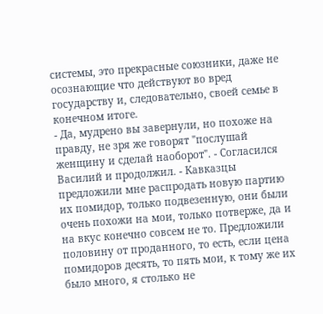системы, это прекрасные союзники, даже не осознающие что действуют во вред государству и, следовательно, своей семье в конечном итоге.
- Да, мудрено вы завернули, но похоже на правду, не зря же говорят "послушай женщину и сделай наоборот". - Согласился Василий и продолжил. - Кавказцы предложили мне распродать новую партию их помидор, только подвезенную, они были очень похожи на мои, только потверже, да и на вкус конечно совсем не то. Предложили половину от проданного, то есть, если цена помидоров десять, то пять мои, к тому же их было много, я столько не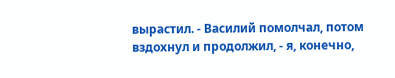вырастил. - Василий помолчал, потом вздохнул и продолжил, - я, конечно,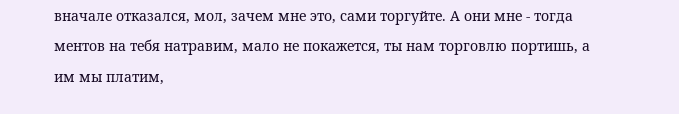вначале отказался, мол, зачем мне это, сами торгуйте. А они мне - тогда ментов на тебя натравим, мало не покажется, ты нам торговлю портишь, а им мы платим,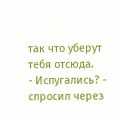так что уберут тебя отсюда.
- Испугались? - спросил через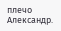плечо Александр.